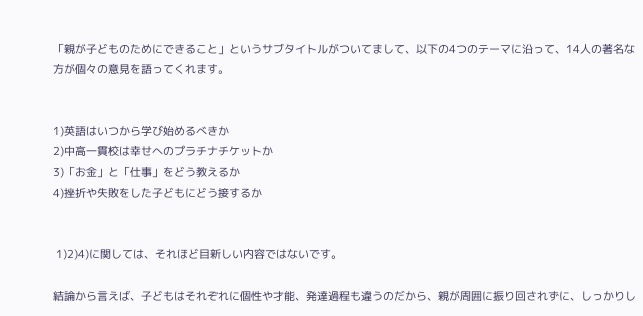「親が子どものためにできること」というサブタイトルがついてまして、以下の4つのテーマに沿って、14人の著名な方が個々の意見を語ってくれます。


1)英語はいつから学び始めるべきか
2)中高一貫校は幸せへのプラチナチケットか
3)「お金」と「仕事」をどう教えるか
4)挫折や失敗をした子どもにどう接するか


 1)2)4)に関しては、それほど目新しい内容ではないです。

結論から言えば、子どもはそれぞれに個性や才能、発達過程も違うのだから、親が周囲に振り回されずに、しっかりし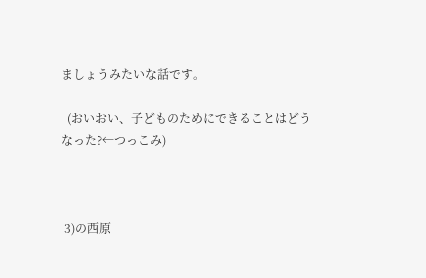ましょうみたいな話です。

  (おいおい、子どものためにできることはどうなった?←つっこみ)



 3)の西原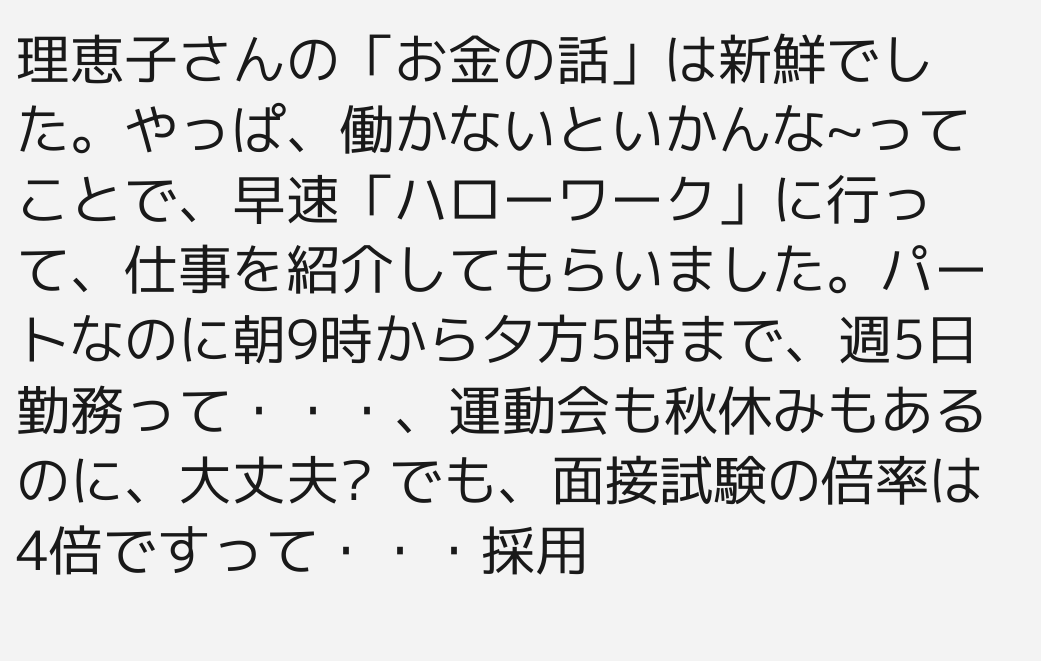理恵子さんの「お金の話」は新鮮でした。やっぱ、働かないといかんな~ってことで、早速「ハローワーク」に行って、仕事を紹介してもらいました。パートなのに朝9時から夕方5時まで、週5日勤務って・・・、運動会も秋休みもあるのに、大丈夫? でも、面接試験の倍率は4倍ですって・・・採用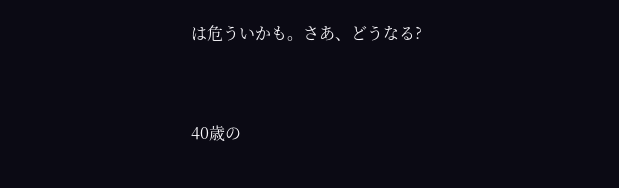は危ういかも。さあ、どうなる?


40歳の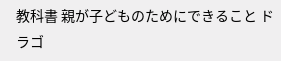教科書 親が子どものためにできること ドラゴ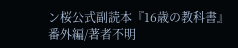ン桜公式副読本『16歳の教科書』番外編/著者不明